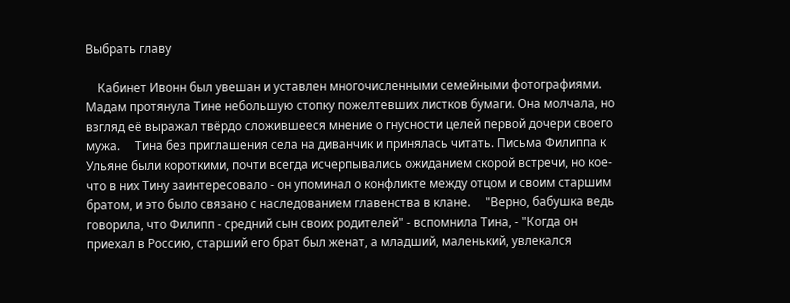Выбрать главу

    Кабинет Ивонн был увешан и уставлен многочисленными семейными фотографиями. Мадам протянула Тине небольшую стопку пожелтевших листков бумаги. Она молчала, но взгляд её выражал твёрдо сложившееся мнение о гнусности целей первой дочери своего мужа.     Тина без приглашения села на диванчик и принялась читать. Письма Филиппа к Ульяне были короткими, почти всегда исчерпывались ожиданием скорой встречи, но кое-что в них Тину заинтересовало - он упоминал о конфликте между отцом и своим старшим братом, и это было связано с наследованием главенства в клане.     "Верно, бабушка ведь говорила, что Филипп - средний сын своих родителей" - вспомнила Тина, - "Когда он приехал в Россию, старший его брат был женат, а младший, маленький, увлекался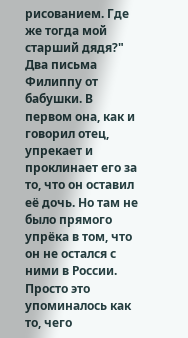рисованием. Где же тогда мой старший дядя?"     Два письма Филиппу от бабушки. В первом она, как и говорил отец, упрекает и проклинает его за то, что он оставил её дочь. Но там не было прямого упрёка в том, что он не остался с ними в России. Просто это упоминалось как то, чего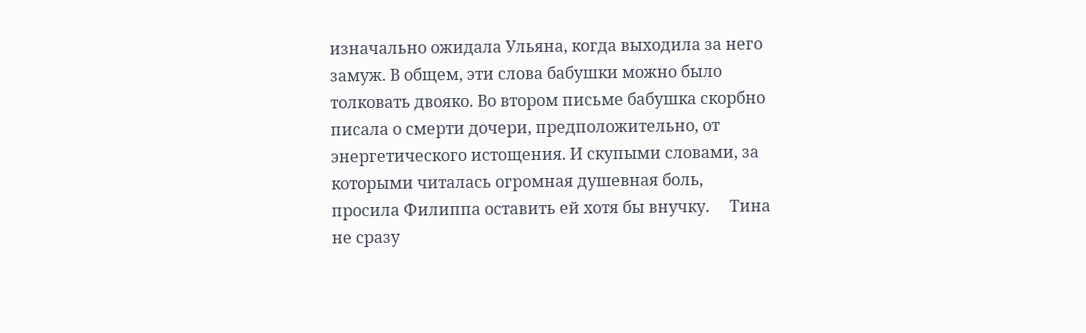изначально ожидала Ульяна, когда выходила за него замуж. В общем, эти слова бабушки можно было толковать двояко. Во втором письме бабушка скорбно писала о смерти дочери, предположительно, от энергетического истощения. И скупыми словами, за которыми читалась огромная душевная боль, просила Филиппа оставить ей хотя бы внучку.     Тина не сразу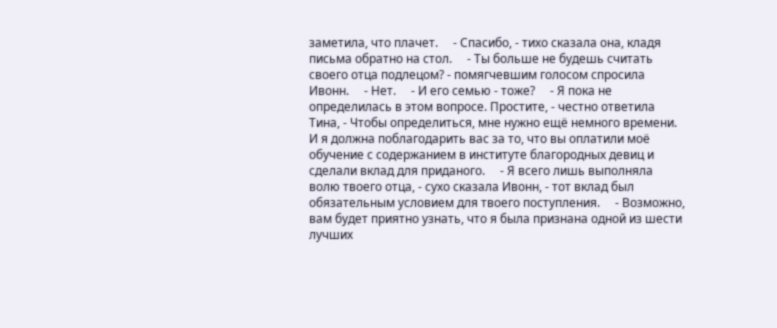заметила, что плачет.     - Спасибо, - тихо сказала она, кладя письма обратно на стол.     - Ты больше не будешь считать своего отца подлецом? - помягчевшим голосом спросила Ивонн.     - Нет.     - И его семью - тоже?     - Я пока не определилась в этом вопросе. Простите, - честно ответила Тина, - Чтобы определиться, мне нужно ещё немного времени. И я должна поблагодарить вас за то, что вы оплатили моё обучение с содержанием в институте благородных девиц и сделали вклад для приданого.     - Я всего лишь выполняла волю твоего отца, - сухо сказала Ивонн, - тот вклад был обязательным условием для твоего поступления.     - Возможно, вам будет приятно узнать, что я была признана одной из шести лучших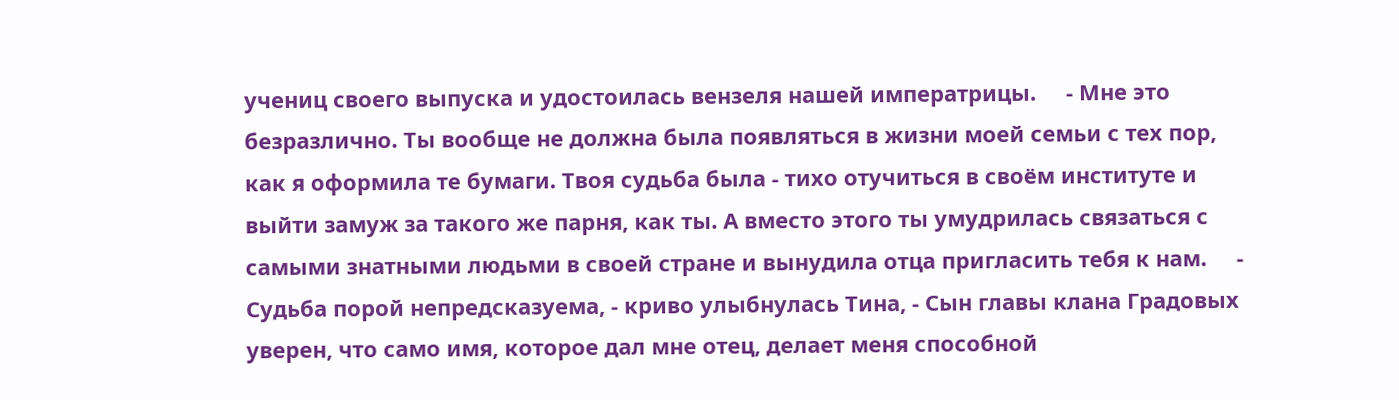учениц своего выпуска и удостоилась вензеля нашей императрицы.     - Мне это безразлично. Ты вообще не должна была появляться в жизни моей семьи с тех пор, как я оформила те бумаги. Твоя судьба была - тихо отучиться в своём институте и выйти замуж за такого же парня, как ты. А вместо этого ты умудрилась связаться с самыми знатными людьми в своей стране и вынудила отца пригласить тебя к нам.     - Судьба порой непредсказуема, - криво улыбнулась Тина, - Сын главы клана Градовых уверен, что само имя, которое дал мне отец, делает меня способной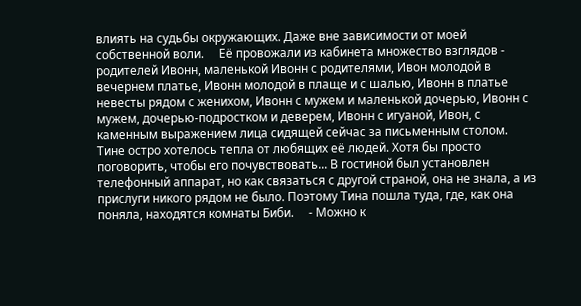влиять на судьбы окружающих. Даже вне зависимости от моей собственной воли.     Её провожали из кабинета множество взглядов - родителей Ивонн, маленькой Ивонн с родителями, Ивон молодой в вечернем платье, Ивонн молодой в плаще и с шалью, Ивонн в платье невесты рядом с женихом, Ивонн с мужем и маленькой дочерью, Ивонн с мужем, дочерью-подростком и деверем, Ивонн с игуаной, Ивон, с каменным выражением лица сидящей сейчас за письменным столом.     Тине остро хотелось тепла от любящих её людей. Хотя бы просто поговорить, чтобы его почувствовать... В гостиной был установлен телефонный аппарат, но как связаться с другой страной, она не знала, а из прислуги никого рядом не было. Поэтому Тина пошла туда, где, как она поняла, находятся комнаты Биби.     - Можно к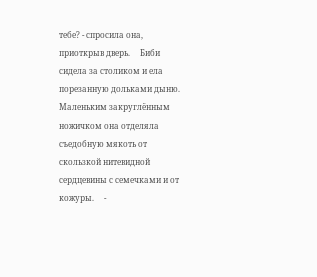тебе? - спросила она, приоткрыв дверь.     Биби сидела за столиком и ела порезанную дольками дыню. Маленьким закруглённым ножичком она отделяла съедобную мякоть от скользкой нитевидной сердцевины с семечками и от кожуры.     -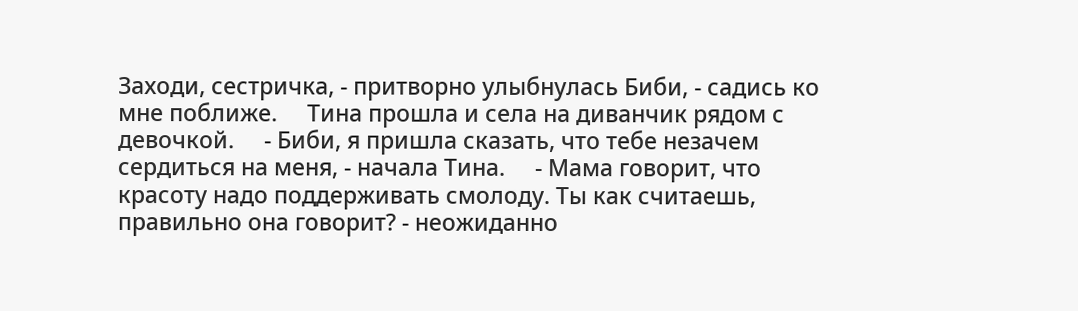Заходи, сестричка, - притворно улыбнулась Биби, - садись ко мне поближе.     Тина прошла и села на диванчик рядом с девочкой.     - Биби, я пришла сказать, что тебе незачем сердиться на меня, - начала Тина.     - Мама говорит, что красоту надо поддерживать смолоду. Ты как считаешь, правильно она говорит? - неожиданно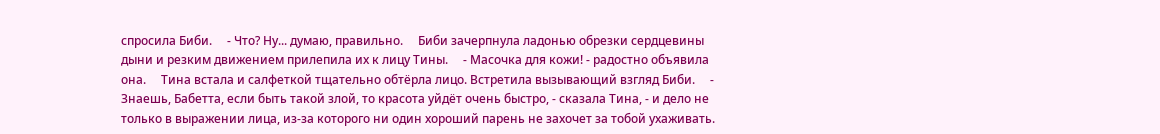спросила Биби.     - Что? Ну... думаю, правильно.     Биби зачерпнула ладонью обрезки сердцевины дыни и резким движением прилепила их к лицу Тины.     - Масочка для кожи! - радостно объявила она.     Тина встала и салфеткой тщательно обтёрла лицо. Встретила вызывающий взгляд Биби.     - Знаешь, Бабетта, если быть такой злой, то красота уйдёт очень быстро, - сказала Тина, - и дело не только в выражении лица, из-за которого ни один хороший парень не захочет за тобой ухаживать.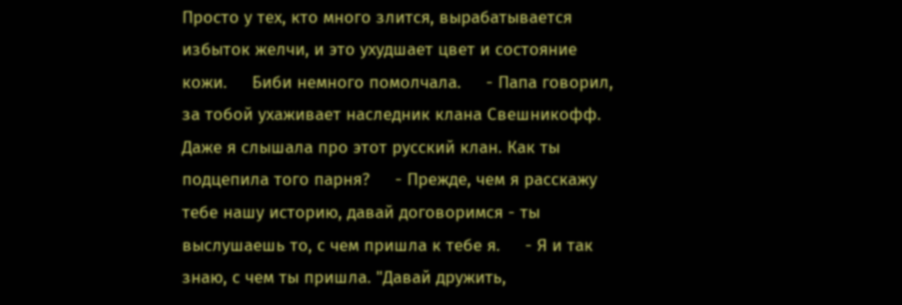Просто у тех, кто много злится, вырабатывается избыток желчи, и это ухудшает цвет и состояние кожи.     Биби немного помолчала.     - Папа говорил, за тобой ухаживает наследник клана Свешникофф. Даже я слышала про этот русский клан. Как ты  подцепила того парня?     - Прежде, чем я расскажу тебе нашу историю, давай договоримся - ты выслушаешь то, с чем пришла к тебе я.     - Я и так знаю, с чем ты пришла. "Давай дружить,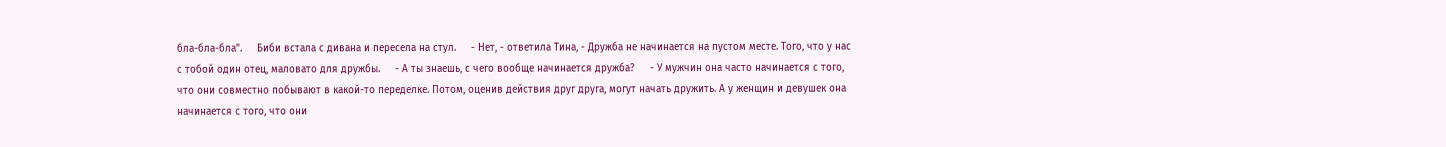бла-бла-бла".     Биби встала с дивана и пересела на стул.     - Нет, - ответила Тина, - Дружба не начинается на пустом месте. Того, что у нас с тобой один отец, маловато для дружбы.     - А ты знаешь, с чего вообще начинается дружба?     - У мужчин она часто начинается с того, что они совместно побывают в какой-то переделке. Потом, оценив действия друг друга, могут начать дружить. А у женщин и девушек она начинается с того, что они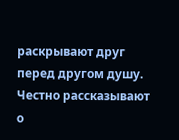раскрывают друг перед другом душу. Честно рассказывают о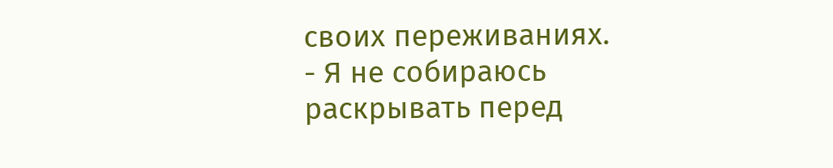своих переживаниях.     - Я не собираюсь раскрывать перед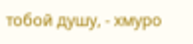тобой душу, - хмуро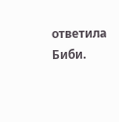ответила Биби.